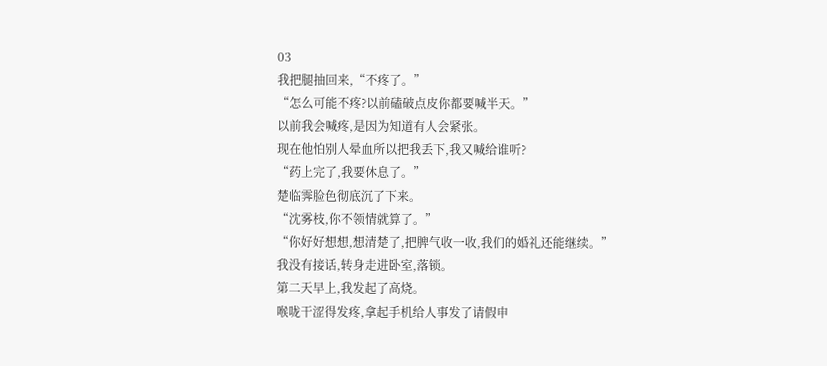03
我把腿抽回来,“不疼了。”
“怎么可能不疼?以前磕破点皮你都要喊半天。”
以前我会喊疼,是因为知道有人会紧张。
现在他怕别人晕血所以把我丢下,我又喊给谁听?
“药上完了,我要休息了。”
楚临霁脸色彻底沉了下来。
“沈雾枝,你不领情就算了。”
“你好好想想,想清楚了,把脾气收一收,我们的婚礼还能继续。”
我没有接话,转身走进卧室,落锁。
第二天早上,我发起了高烧。
喉咙干涩得发疼,拿起手机给人事发了请假申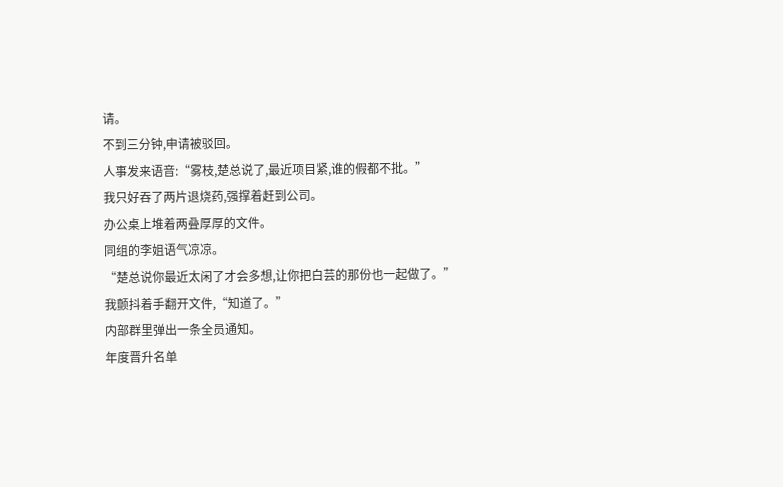请。
不到三分钟,申请被驳回。
人事发来语音:“雾枝,楚总说了,最近项目紧,谁的假都不批。”
我只好吞了两片退烧药,强撑着赶到公司。
办公桌上堆着两叠厚厚的文件。
同组的李姐语气凉凉。
“楚总说你最近太闲了才会多想,让你把白芸的那份也一起做了。”
我颤抖着手翻开文件,“知道了。”
内部群里弹出一条全员通知。
年度晋升名单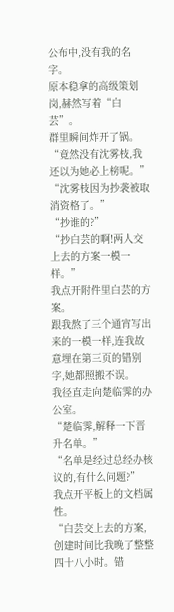公布中,没有我的名字。
原本稳拿的高级策划岗,赫然写着“白芸”。
群里瞬间炸开了锅。
“竟然没有沈雾枝,我还以为她必上榜呢。”
“沈雾枝因为抄袭被取消资格了。”
“抄谁的?”
“抄白芸的啊!两人交上去的方案一模一样。”
我点开附件里白芸的方案。
跟我熬了三个通宵写出来的一模一样,连我故意埋在第三页的错别字,她都照搬不误。
我径直走向楚临霁的办公室。
“楚临霁,解释一下晋升名单。”
“名单是经过总经办核议的,有什么问题?”
我点开平板上的文档属性。
“白芸交上去的方案,创建时间比我晚了整整四十八小时。错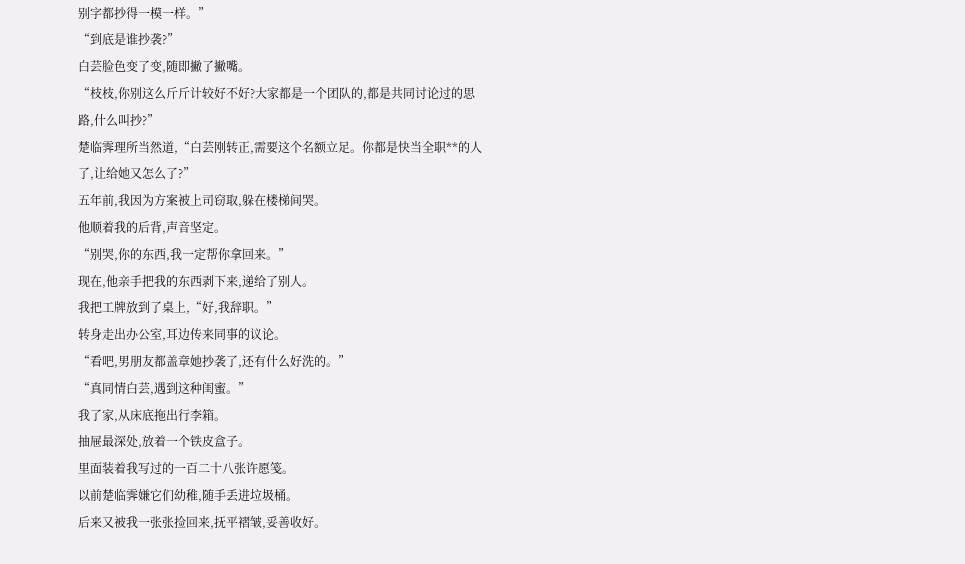别字都抄得一模一样。”
“到底是谁抄袭?”
白芸脸色变了变,随即撇了撇嘴。
“枝枝,你别这么斤斤计较好不好?大家都是一个团队的,都是共同讨论过的思路,什么叫抄?”
楚临霁理所当然道,“白芸刚转正,需要这个名额立足。你都是快当全职**的人了,让给她又怎么了?”
五年前,我因为方案被上司窃取,躲在楼梯间哭。
他顺着我的后背,声音坚定。
“别哭,你的东西,我一定帮你拿回来。”
现在,他亲手把我的东西剥下来,递给了别人。
我把工牌放到了桌上,“好,我辞职。”
转身走出办公室,耳边传来同事的议论。
“看吧,男朋友都盖章她抄袭了,还有什么好洗的。”
“真同情白芸,遇到这种闺蜜。”
我了家,从床底拖出行李箱。
抽屉最深处,放着一个铁皮盒子。
里面装着我写过的一百二十八张许愿笺。
以前楚临霁嫌它们幼稚,随手丢进垃圾桶。
后来又被我一张张捡回来,抚平褶皱,妥善收好。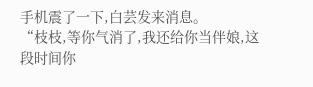手机震了一下,白芸发来消息。
“枝枝,等你气消了,我还给你当伴娘,这段时间你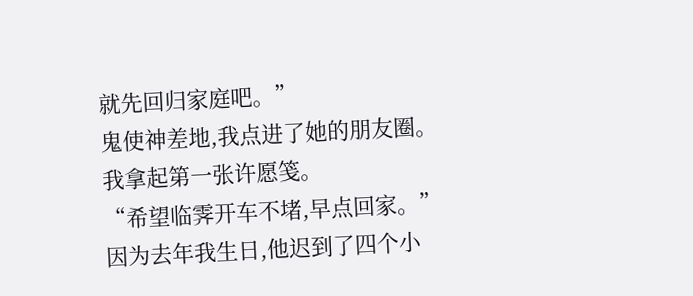就先回归家庭吧。”
鬼使神差地,我点进了她的朋友圈。
我拿起第一张许愿笺。
“希望临霁开车不堵,早点回家。”
因为去年我生日,他迟到了四个小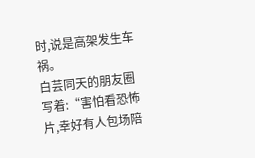时,说是高架发生车祸。
白芸同天的朋友圈写着:“害怕看恐怖片,幸好有人包场陪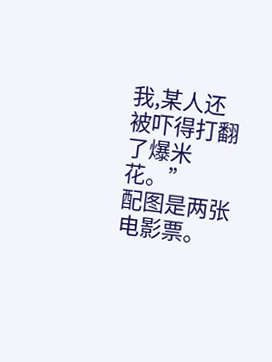我,某人还被吓得打翻了爆米花。”
配图是两张电影票。